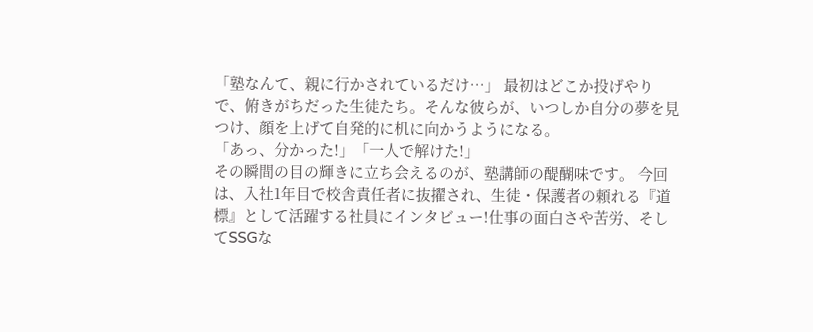「塾なんて、親に行かされているだけ…」 最初はどこか投げやりで、俯きがちだった生徒たち。そんな彼らが、いつしか自分の夢を見つけ、顔を上げて自発的に机に向かうようになる。
「あっ、分かった!」「一人で解けた!」
その瞬間の目の輝きに立ち会えるのが、塾講師の醍醐味です。 今回は、入社1年目で校舎責任者に抜擢され、生徒・保護者の頼れる『道標』として活躍する社員にインタビュー!仕事の面白さや苦労、そしてSSGな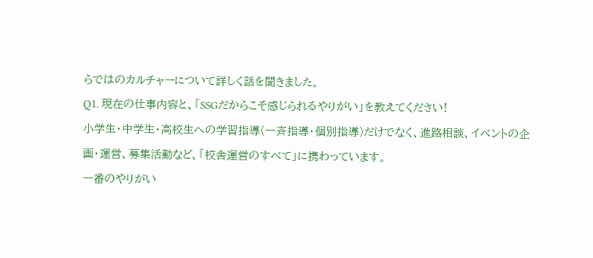らではのカルチャーについて詳しく話を聞きました。
Q1. 現在の仕事内容と、「SSGだからこそ感じられるやりがい」を教えてください!
小学生・中学生・高校生への学習指導(一斉指導・個別指導)だけでなく、進路相談、イベントの企画・運営、募集活動など、「校舎運営のすべて」に携わっています。
一番のやりがい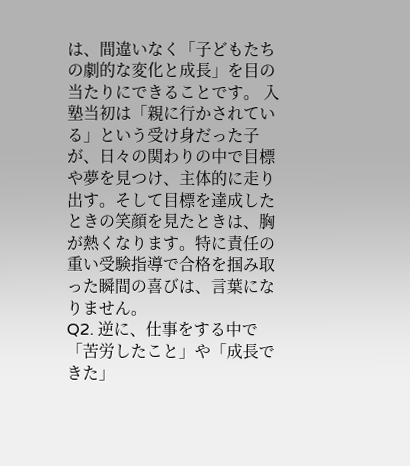は、間違いなく「子どもたちの劇的な変化と成長」を目の当たりにできることです。 入塾当初は「親に行かされている」という受け身だった子が、日々の関わりの中で目標や夢を見つけ、主体的に走り出す。そして目標を達成したときの笑顔を見たときは、胸が熱くなります。特に責任の重い受験指導で合格を掴み取った瞬間の喜びは、言葉になりません。
Q2. 逆に、仕事をする中で「苦労したこと」や「成長できた」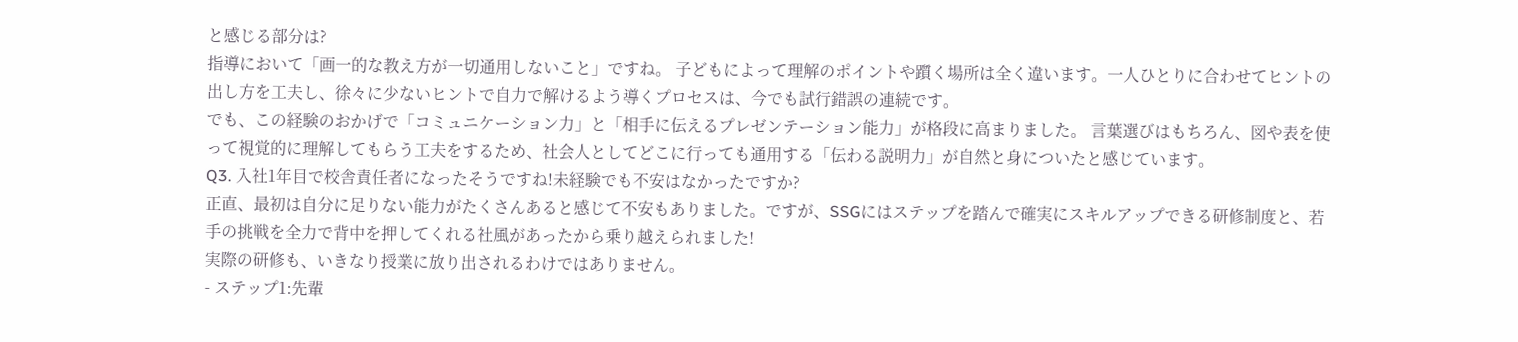と感じる部分は?
指導において「画一的な教え方が一切通用しないこと」ですね。 子どもによって理解のポイントや躓く場所は全く違います。一人ひとりに合わせてヒントの出し方を工夫し、徐々に少ないヒントで自力で解けるよう導くプロセスは、今でも試行錯誤の連続です。
でも、この経験のおかげで「コミュニケーション力」と「相手に伝えるプレゼンテーション能力」が格段に高まりました。 言葉選びはもちろん、図や表を使って視覚的に理解してもらう工夫をするため、社会人としてどこに行っても通用する「伝わる説明力」が自然と身についたと感じています。
Q3. 入社1年目で校舎責任者になったそうですね!未経験でも不安はなかったですか?
正直、最初は自分に足りない能力がたくさんあると感じて不安もありました。ですが、SSGにはステップを踏んで確実にスキルアップできる研修制度と、若手の挑戦を全力で背中を押してくれる社風があったから乗り越えられました!
実際の研修も、いきなり授業に放り出されるわけではありません。
- ステップ1:先輩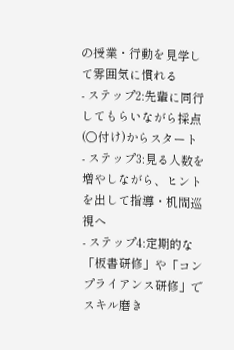の授業・行動を見学して雰囲気に慣れる
- ステップ2:先輩に同行してもらいながら採点(○付け)からスタート
- ステップ3:見る人数を増やしながら、ヒントを出して指導・机間巡視へ
- ステップ4:定期的な「板書研修」や「コンプライアンス研修」でスキル磨き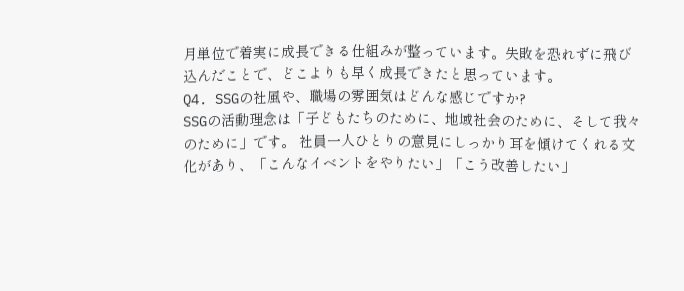月単位で着実に成長できる仕組みが整っています。失敗を恐れずに飛び込んだことで、どこよりも早く成長できたと思っています。
Q4. SSGの社風や、職場の雰囲気はどんな感じですか?
SSGの活動理念は「子どもたちのために、地域社会のために、そして我々のために」です。 社員一人ひとりの意見にしっかり耳を傾けてくれる文化があり、「こんなイベントをやりたい」「こう改善したい」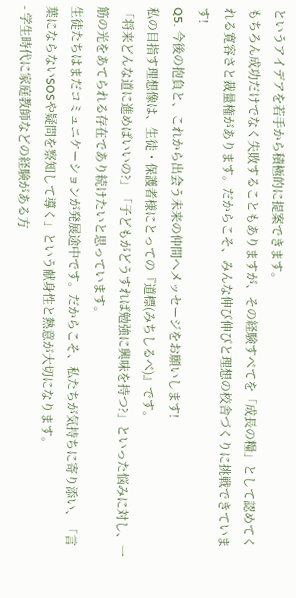というアイデアを若手から積極的に提案できます。
もちろん成功だけでなく失敗することもありますが、その経験すべてを「成長の糧」として認めてくれる寛容さと裁量権があります。だからこそ、みんな伸び伸びと理想の校舎づくりに挑戦できています!
Q5. 今後の抱負と、これから出会う未来の仲間へメッセージをお願いします!
私の目指す理想像は、生徒・保護者様にとっての『道標(みちしるべ)』です。
「将来どんな道に進めばいいの?」「子どもがどうすれば勉強に興味を持つ?」といった悩みに対し、一筋の光をあてられる存在であり続けたいと思っています。
生徒たちはまだコミュニケーションが発展途中です。だからこそ、私たちが気持ちに寄り添い、「言葉にならないSOSや疑問を察知して導く」という献身性と熱意が大切になります。
- 学生時代に家庭教師などの経験がある方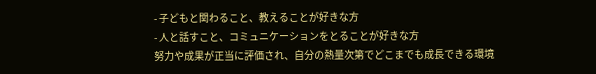- 子どもと関わること、教えることが好きな方
- 人と話すこと、コミュニケーションをとることが好きな方
努力や成果が正当に評価され、自分の熱量次第でどこまでも成長できる環境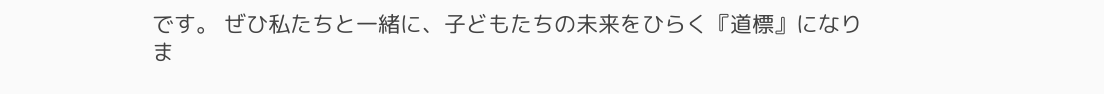です。 ぜひ私たちと一緒に、子どもたちの未来をひらく『道標』になりま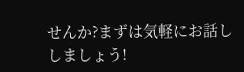せんか?まずは気軽にお話ししましょう!